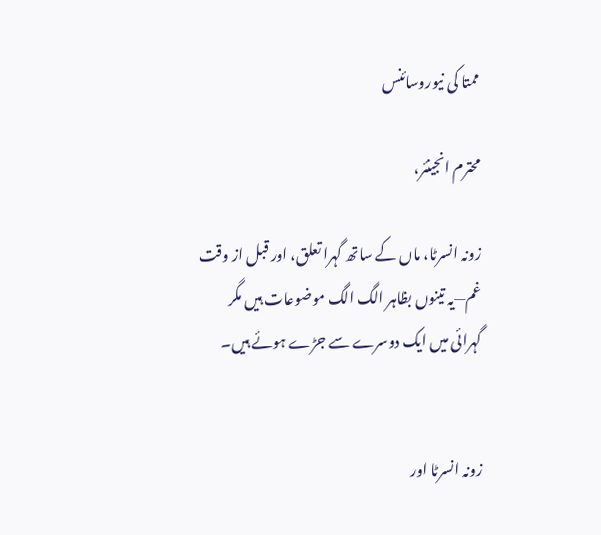ممتا کی نیوروسائنس

محترم انجینئر،

زونہ انسرٹا، ماں کے ساتھ گہرا تعلق، اور قبل از وقت غم—یہ تینوں بظاہر الگ الگ موضوعات ہیں مگر گہرائی میں ایک دوسرے سے جڑے ہوئے ہیں۔


زونہ انسرٹا اور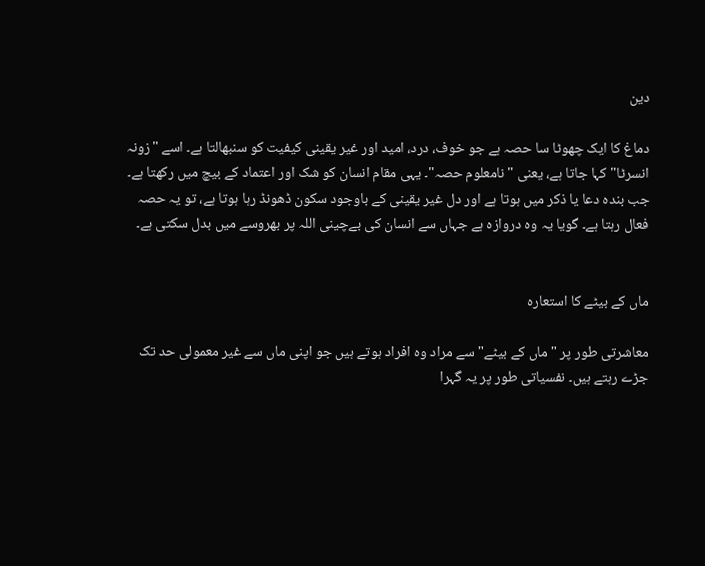دین

دماغ کا ایک چھوٹا سا حصہ ہے جو خوف، درد، امید اور غیر یقینی کیفیت کو سنبھالتا ہے۔ اسے "زونہ انسرٹا" کہا جاتا ہے، یعنی "نامعلوم حصہ"۔ یہی مقام انسان کو شک اور اعتماد کے بیچ میں رکھتا ہے۔ جب بندہ دعا یا ذکر میں ہوتا ہے اور دل غیر یقینی کے باوجود سکون ڈھونڈ رہا ہوتا ہے، تو یہ حصہ فعال رہتا ہے۔ گویا یہ وہ دروازہ ہے جہاں سے انسان کی بےچینی اللہ پر بھروسے میں بدل سکتی ہے۔


ماں کے بیٹے کا استعارہ

معاشرتی طور پر "ماں کے بیٹے" سے مراد وہ افراد ہوتے ہیں جو اپنی ماں سے غیر معمولی حد تک جڑے رہتے ہیں۔ نفسیاتی طور پر یہ گہرا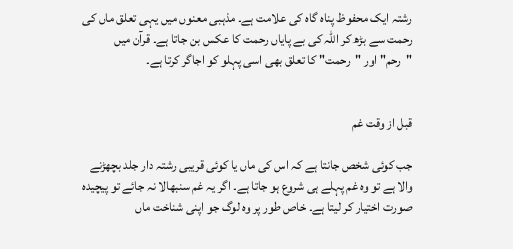رشتہ ایک محفوظ پناہ گاہ کی علامت ہے۔ مذہبی معنوں میں یہی تعلق ماں کی رحمت سے بڑھ کر اللہ کی بے پایاں رحمت کا عکس بن جاتا ہے۔ قرآن میں "رحم" اور "رحمت" کا تعلق بھی اسی پہلو کو اجاگر کرتا ہے۔


قبل از وقت غم

جب کوئی شخص جانتا ہے کہ اس کی ماں یا کوئی قریبی رشتہ دار جلد بچھڑنے والا ہے تو وہ غم پہلے ہی شروع ہو جاتا ہے۔ اگر یہ غم سنبھالا نہ جائے تو پیچیدہ صورت اختیار کر لیتا ہے۔ خاص طور پر وہ لوگ جو اپنی شناخت ماں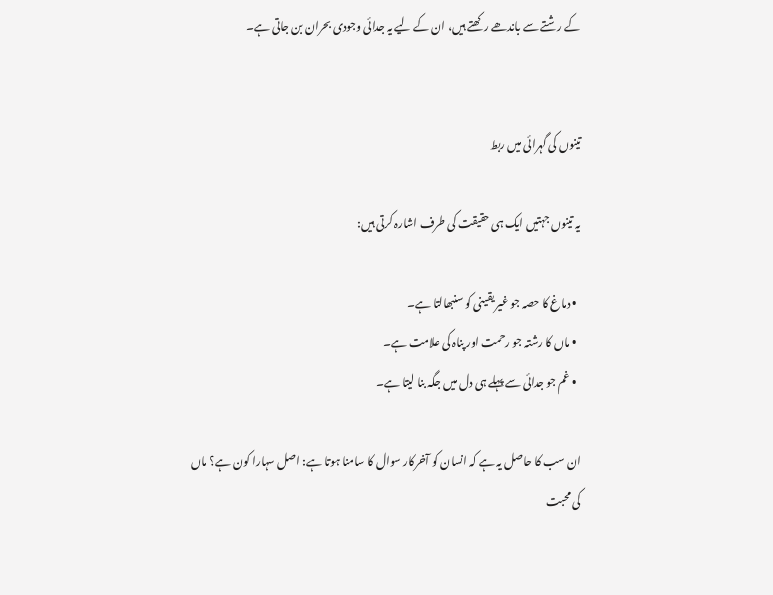کے رشتے سے باندھے رکھتے ہیں، ان کے لیے یہ جدائی وجودی بحران بن جاتی ہے۔


تینوں کی گہرائی میں ربط

یہ تینوں جہتیں ایک ہی حقیقت کی طرف اشارہ کرتی ہیں:

  • دماغ کا حصہ جو غیر یقینی کو سنبھالتا ہے۔
  • ماں کا رشتہ جو رحمت اور پناہ کی علامت ہے۔
  • غم جو جدائی سے پہلے ہی دل میں جگہ بنا لیتا ہے۔

ان سب کا حاصل یہ ہے کہ انسان کو آخرکار سوال کا سامنا ہوتا ہے: اصل سہارا کون ہے؟ ماں کی محبت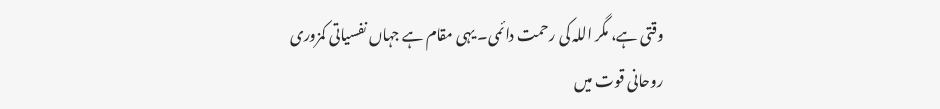وقتی ہے، مگر اللہ کی رحمت دائمی۔ یہی مقام ہے جہاں نفسیاتی کمزوری روحانی قوت میں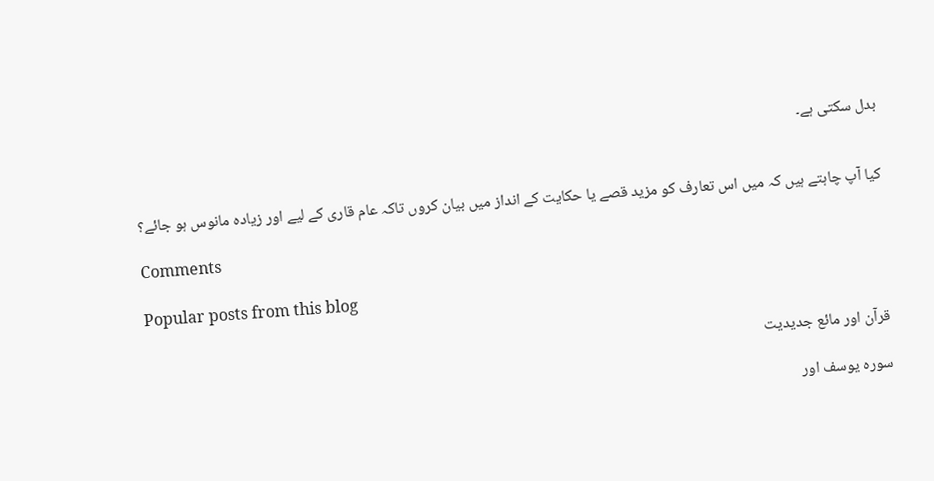بدل سکتی ہے۔


کیا آپ چاہتے ہیں کہ میں اس تعارف کو مزید قصے یا حکایت کے انداز میں بیان کروں تاکہ عام قاری کے لیے اور زیادہ مانوس ہو جائے؟

Comments

Popular posts from this blog

قرآن اور مائع جدیدیت

سورہ یوسف اور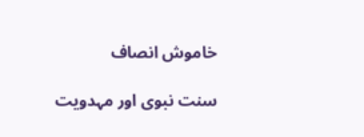خاموش انصاف

سنت نبوی اور مہدویت